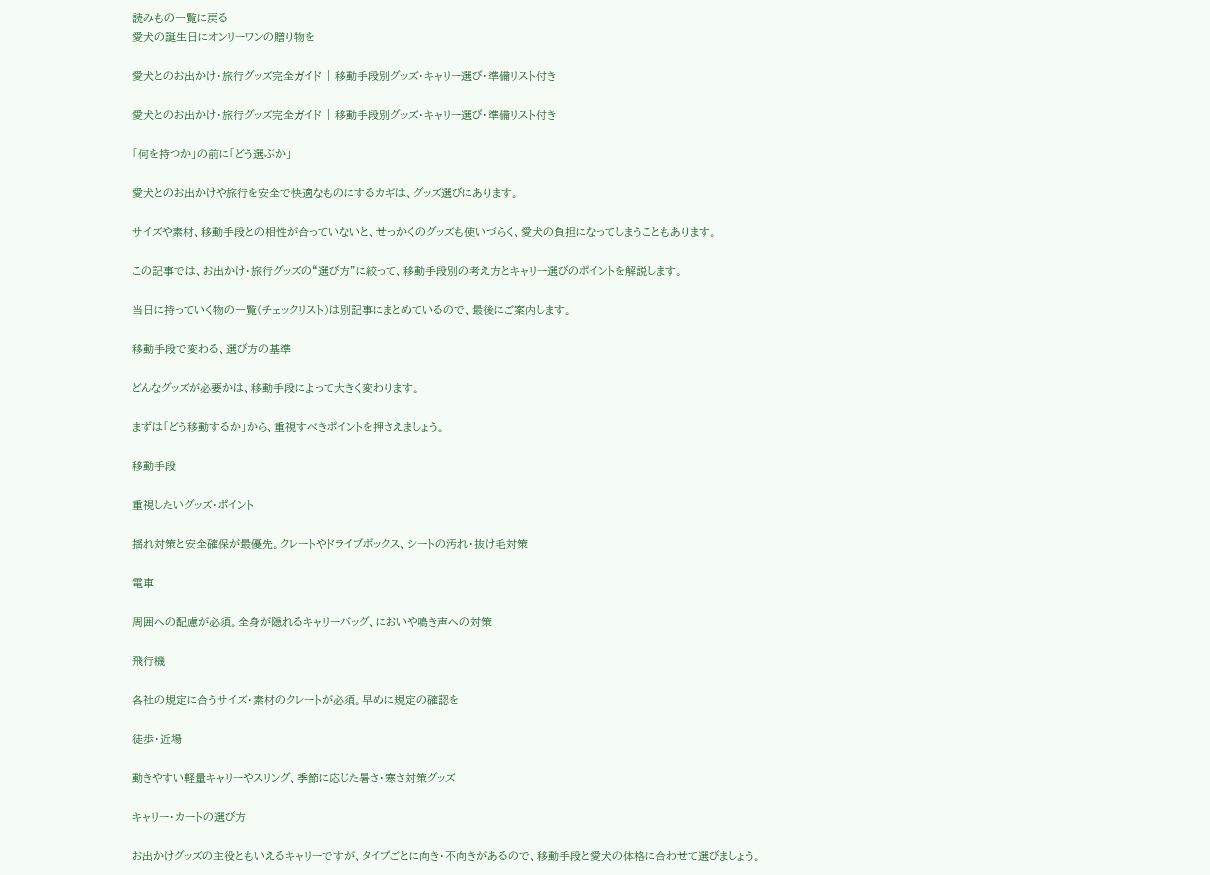読みもの一覧に戻る
愛犬の誕生日にオンリーワンの贈り物を

愛犬とのお出かけ・旅行グッズ完全ガイド | 移動手段別グッズ・キャリー選び・準備リスト付き

愛犬とのお出かけ・旅行グッズ完全ガイド | 移動手段別グッズ・キャリー選び・準備リスト付き

「何を持つか」の前に「どう選ぶか」

愛犬とのお出かけや旅行を安全で快適なものにするカギは、グッズ選びにあります。

サイズや素材、移動手段との相性が合っていないと、せっかくのグッズも使いづらく、愛犬の負担になってしまうこともあります。

この記事では、お出かけ・旅行グッズの“選び方”に絞って、移動手段別の考え方とキャリー選びのポイントを解説します。

当日に持っていく物の一覧(チェックリスト)は別記事にまとめているので、最後にご案内します。

移動手段で変わる、選び方の基準

どんなグッズが必要かは、移動手段によって大きく変わります。

まずは「どう移動するか」から、重視すべきポイントを押さえましょう。

移動手段

重視したいグッズ・ポイント

揺れ対策と安全確保が最優先。クレートやドライブボックス、シートの汚れ・抜け毛対策

電車

周囲への配慮が必須。全身が隠れるキャリーバッグ、においや鳴き声への対策

飛行機

各社の規定に合うサイズ・素材のクレートが必須。早めに規定の確認を

徒歩・近場

動きやすい軽量キャリーやスリング、季節に応じた暑さ・寒さ対策グッズ

キャリー・カートの選び方

お出かけグッズの主役ともいえるキャリーですが、タイプごとに向き・不向きがあるので、移動手段と愛犬の体格に合わせて選びましょう。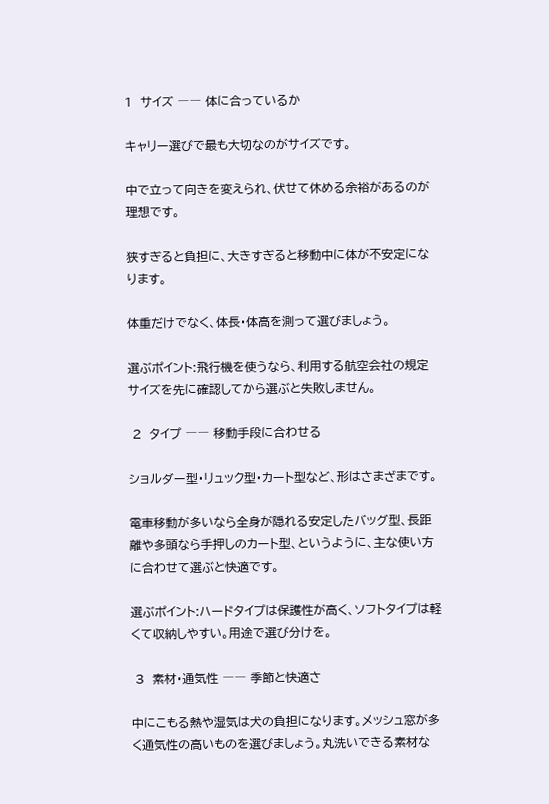1  サイズ ―― 体に合っているか

キャリー選びで最も大切なのがサイズです。

中で立って向きを変えられ、伏せて休める余裕があるのが理想です。

狭すぎると負担に、大きすぎると移動中に体が不安定になります。

体重だけでなく、体長・体高を測って選びましょう。

選ぶポイント:飛行機を使うなら、利用する航空会社の規定サイズを先に確認してから選ぶと失敗しません。

 2  タイプ ―― 移動手段に合わせる

ショルダー型・リュック型・カート型など、形はさまざまです。

電車移動が多いなら全身が隠れる安定したバッグ型、長距離や多頭なら手押しのカート型、というように、主な使い方に合わせて選ぶと快適です。

選ぶポイント:ハードタイプは保護性が高く、ソフトタイプは軽くて収納しやすい。用途で選び分けを。

 3  素材・通気性 ―― 季節と快適さ

中にこもる熱や湿気は犬の負担になります。メッシュ窓が多く通気性の高いものを選びましょう。丸洗いできる素材な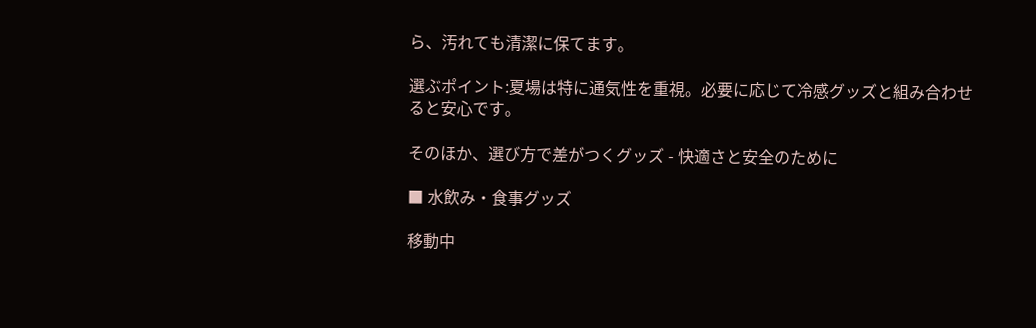ら、汚れても清潔に保てます。

選ぶポイント:夏場は特に通気性を重視。必要に応じて冷感グッズと組み合わせると安心です。

そのほか、選び方で差がつくグッズ - 快適さと安全のために

■ 水飲み・食事グッズ

移動中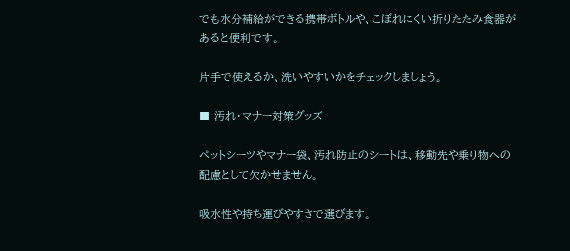でも水分補給ができる携帯ボトルや、こぼれにくい折りたたみ食器があると便利です。

片手で使えるか、洗いやすいかをチェックしましょう。

■ 汚れ・マナー対策グッズ

ペットシーツやマナー袋、汚れ防止のシートは、移動先や乗り物への配慮として欠かせません。

吸水性や持ち運びやすさで選びます。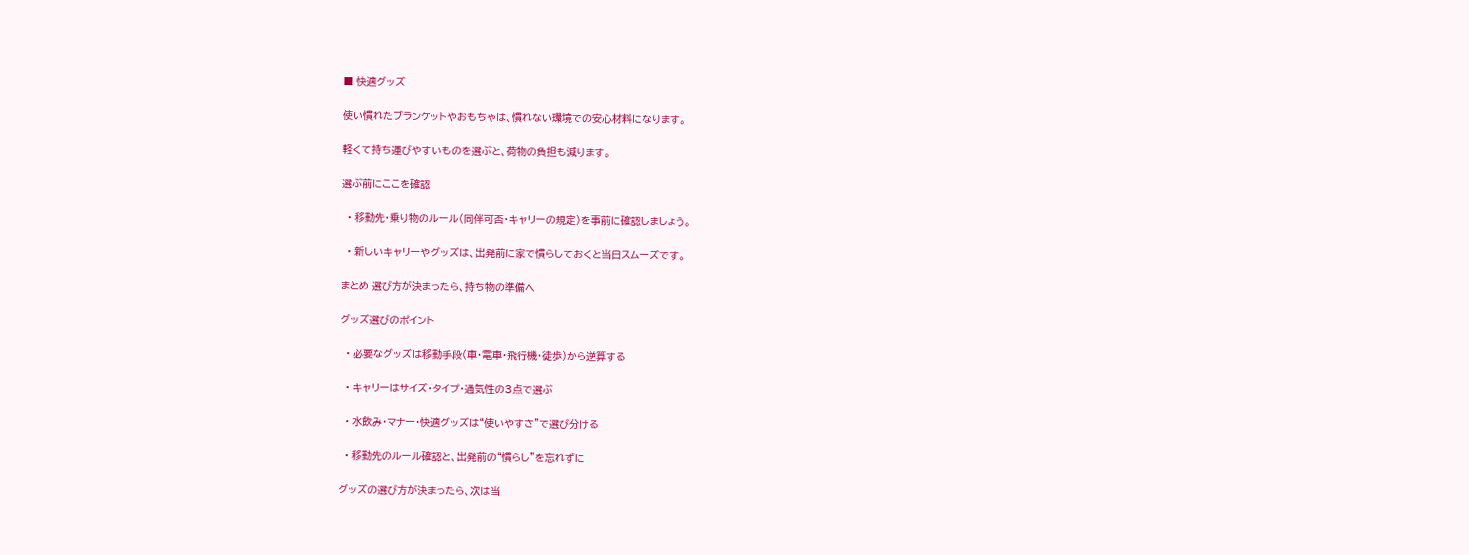■ 快適グッズ

使い慣れたブランケットやおもちゃは、慣れない環境での安心材料になります。

軽くて持ち運びやすいものを選ぶと、荷物の負担も減ります。

選ぶ前にここを確認

  • 移動先・乗り物のルール(同伴可否・キャリーの規定)を事前に確認しましょう。

  • 新しいキャリーやグッズは、出発前に家で慣らしておくと当日スムーズです。

まとめ 選び方が決まったら、持ち物の準備へ

グッズ選びのポイント

  • 必要なグッズは移動手段(車・電車・飛行機・徒歩)から逆算する

  • キャリーはサイズ・タイプ・通気性の3点で選ぶ

  • 水飲み・マナー・快適グッズは“使いやすさ”で選び分ける

  • 移動先のルール確認と、出発前の“慣らし”を忘れずに

グッズの選び方が決まったら、次は当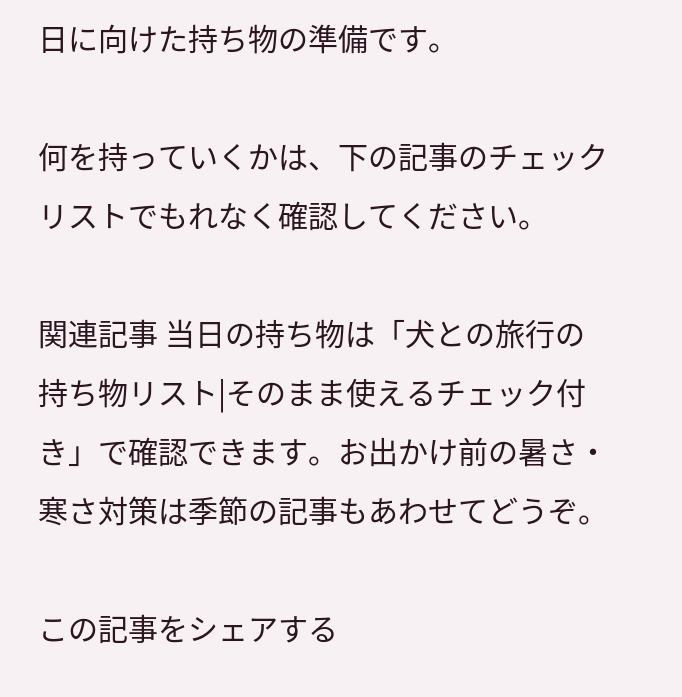日に向けた持ち物の準備です。

何を持っていくかは、下の記事のチェックリストでもれなく確認してください。

関連記事 当日の持ち物は「犬との旅行の持ち物リスト|そのまま使えるチェック付き」で確認できます。お出かけ前の暑さ・寒さ対策は季節の記事もあわせてどうぞ。

この記事をシェアする